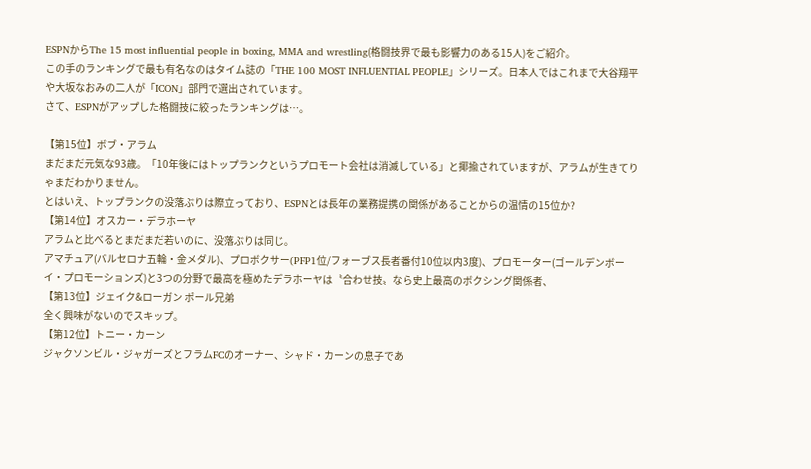ESPNからThe 15 most influential people in boxing, MMA and wrestling(格闘技界で最も影響力のある15人)をご紹介。
この手のランキングで最も有名なのはタイム誌の「THE 100 MOST INFLUENTIAL PEOPLE」シリーズ。日本人ではこれまで大谷翔平や大坂なおみの二人が「ICON」部門で選出されています。
さて、ESPNがアップした格闘技に絞ったランキングは…。

【第15位】ボブ・アラム
まだまだ元気な93歳。「10年後にはトップランクというプロモート会社は消滅している」と揶揄されていますが、アラムが生きてりゃまだわかりません。
とはいえ、トップランクの没落ぶりは際立っており、ESPNとは長年の業務提携の関係があることからの温情の15位か?
【第14位】オスカー・デラホーヤ
アラムと比べるとまだまだ若いのに、没落ぶりは同じ。
アマチュア(バルセロナ五輪・金メダル)、プロボクサー(PFP1位/フォーブス長者番付10位以内3度)、プロモーター(ゴールデンボーイ・プロモーションズ)と3つの分野で最高を極めたデラホーヤは〝合わせ技〟なら史上最高のボクシング関係者、
【第13位】ジェイク&ローガン ポール兄弟
全く興味がないのでスキップ。
【第12位】トニー・カーン
ジャクソンビル・ジャガーズとフラムFCのオーナー、シャド・カーンの息子であ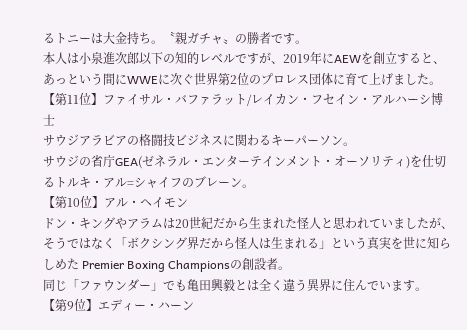るトニーは大金持ち。〝親ガチャ〟の勝者です。
本人は小泉進次郎以下の知的レベルですが、2019年にAEWを創立すると、あっという間にWWEに次ぐ世界第2位のプロレス団体に育て上げました。
【第11位】ファイサル・バファラット/レイカン・フセイン・アルハーシ博士
サウジアラビアの格闘技ビジネスに関わるキーパーソン。
サウジの省庁GEA(ゼネラル・エンターテインメント・オーソリティ)を仕切るトルキ・アル=シャイフのブレーン。
【第10位】アル・ヘイモン
ドン・キングやアラムは20世紀だから生まれた怪人と思われていましたが、そうではなく「ボクシング界だから怪人は生まれる」という真実を世に知らしめた Premier Boxing Championsの創設者。
同じ「ファウンダー」でも亀田興毅とは全く違う異界に住んでいます。
【第9位】エディー・ハーン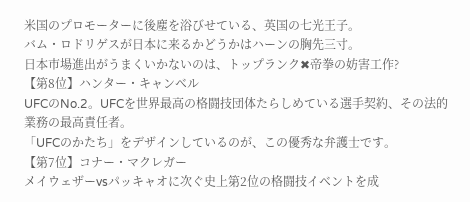米国のプロモーターに後塵を浴びせている、英国の七光王子。
バム・ロドリゲスが日本に来るかどうかはハーンの胸先三寸。
日本市場進出がうまくいかないのは、トップランク✖帝拳の妨害工作?
【第8位】ハンター・キャンベル
UFCのNo.2。UFCを世界最高の格闘技団体たらしめている選手契約、その法的業務の最高責任者。
「UFCのかたち」をデザインしているのが、この優秀な弁護士です。
【第7位】コナー・マクレガー
メイウェザーvsパッキャオに次ぐ史上第2位の格闘技イベントを成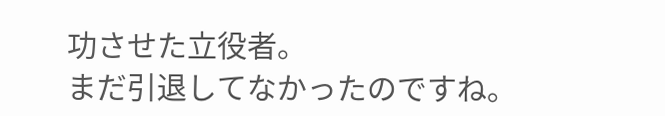功させた立役者。
まだ引退してなかったのですね。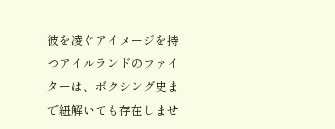彼を凌ぐアイメージを持つアイルランドのファイターは、ボクシング史まで紐解いても存在しませ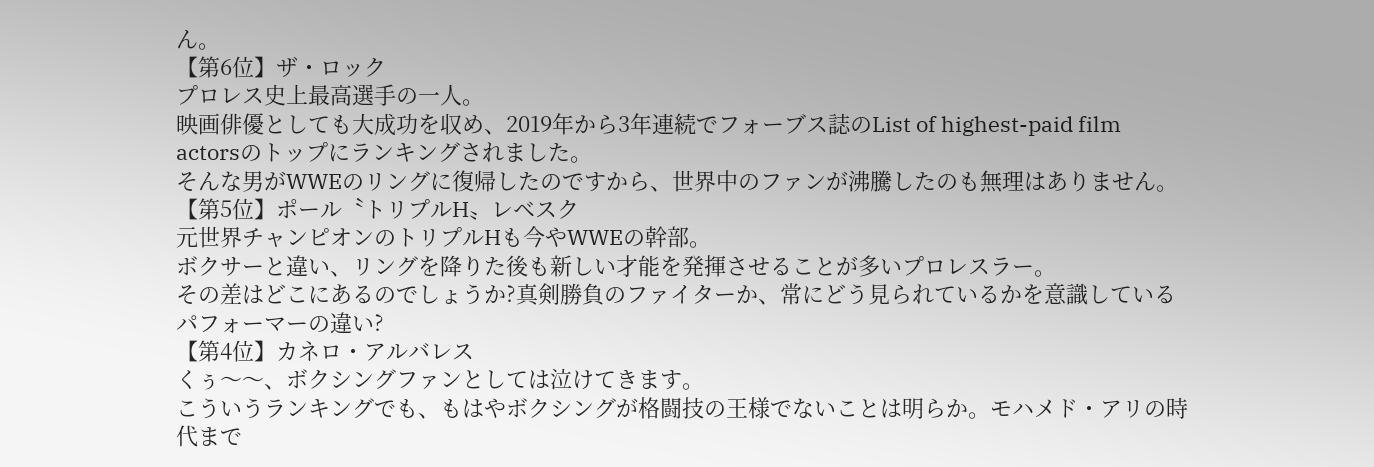ん。
【第6位】ザ・ロック
プロレス史上最高選手の一人。
映画俳優としても大成功を収め、2019年から3年連続でフォーブス誌のList of highest-paid film actorsのトップにランキングされました。
そんな男がWWEのリングに復帰したのですから、世界中のファンが沸騰したのも無理はありません。
【第5位】ポール〝トリプルH〟レベスク
元世界チャンピオンのトリプルHも今やWWEの幹部。
ボクサーと違い、リングを降りた後も新しい才能を発揮させることが多いプロレスラー。
その差はどこにあるのでしょうか?真剣勝負のファイターか、常にどう見られているかを意識しているパフォーマーの違い?
【第4位】カネロ・アルバレス
くぅ〜〜、ボクシングファンとしては泣けてきます。
こういうランキングでも、もはやボクシングが格闘技の王様でないことは明らか。モハメド・アリの時代まで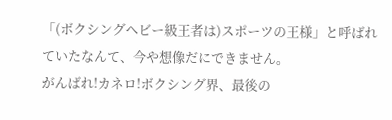「(ボクシングヘビー級王者は)スポーツの王様」と呼ばれていたなんて、今や想像だにできません。
がんばれ!カネロ!ボクシング界、最後の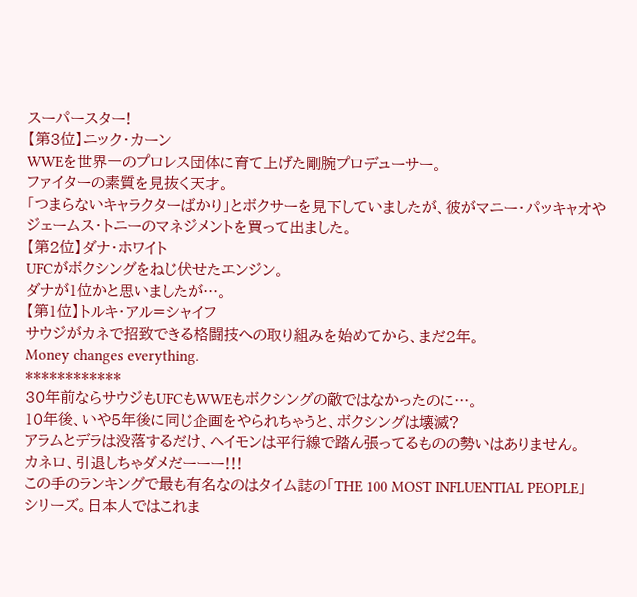スーパースター!
【第3位】ニック・カーン
WWEを世界一のプロレス団体に育て上げた剛腕プロデューサー。
ファイターの素質を見抜く天才。
「つまらないキャラクターばかり」とボクサーを見下していましたが、彼がマニー・パッキャオやジェームス・トニーのマネジメントを買って出ました。
【第2位】ダナ・ホワイト
UFCがボクシングをねじ伏せたエンジン。
ダナが1位かと思いましたが…。
【第1位】トルキ・アル=シャイフ
サウジがカネで招致できる格闘技への取り組みを始めてから、まだ2年。
Money changes everything.
************
30年前ならサウジもUFCもWWEもボクシングの敵ではなかったのに…。
10年後、いや5年後に同じ企画をやられちゃうと、ボクシングは壊滅?
アラムとデラは没落するだけ、ヘイモンは平行線で踏ん張ってるものの勢いはありません。
カネロ、引退しちゃダメだーーー!!!
この手のランキングで最も有名なのはタイム誌の「THE 100 MOST INFLUENTIAL PEOPLE」シリーズ。日本人ではこれま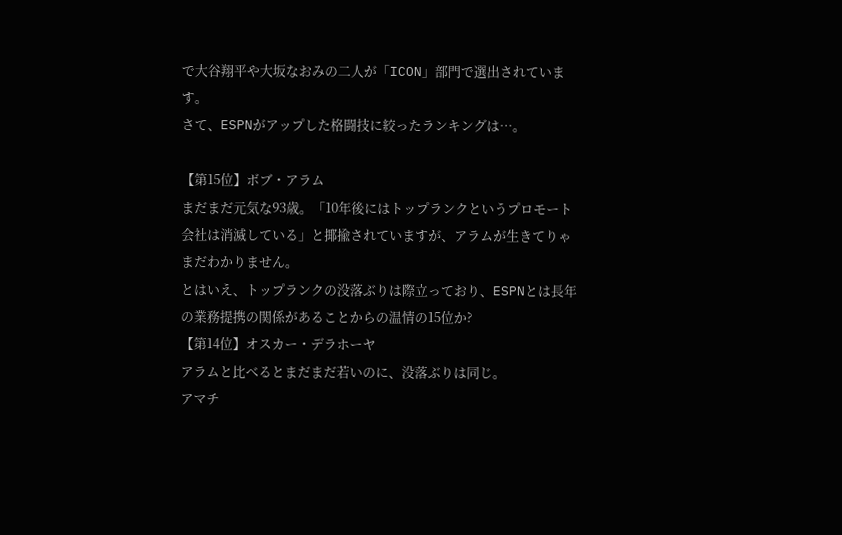で大谷翔平や大坂なおみの二人が「ICON」部門で選出されています。
さて、ESPNがアップした格闘技に絞ったランキングは…。

【第15位】ボブ・アラム
まだまだ元気な93歳。「10年後にはトップランクというプロモート会社は消滅している」と揶揄されていますが、アラムが生きてりゃまだわかりません。
とはいえ、トップランクの没落ぶりは際立っており、ESPNとは長年の業務提携の関係があることからの温情の15位か?
【第14位】オスカー・デラホーヤ
アラムと比べるとまだまだ若いのに、没落ぶりは同じ。
アマチ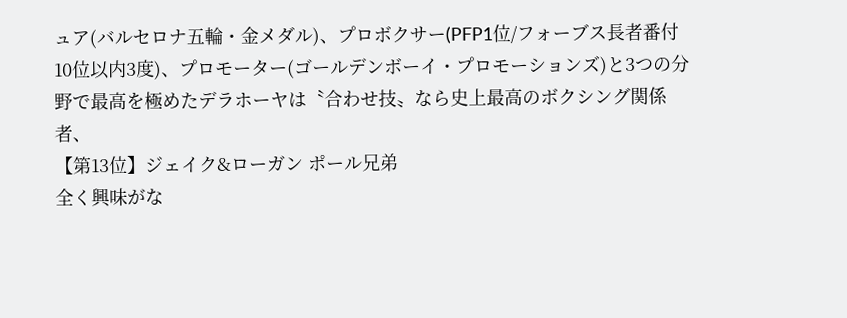ュア(バルセロナ五輪・金メダル)、プロボクサー(PFP1位/フォーブス長者番付10位以内3度)、プロモーター(ゴールデンボーイ・プロモーションズ)と3つの分野で最高を極めたデラホーヤは〝合わせ技〟なら史上最高のボクシング関係者、
【第13位】ジェイク&ローガン ポール兄弟
全く興味がな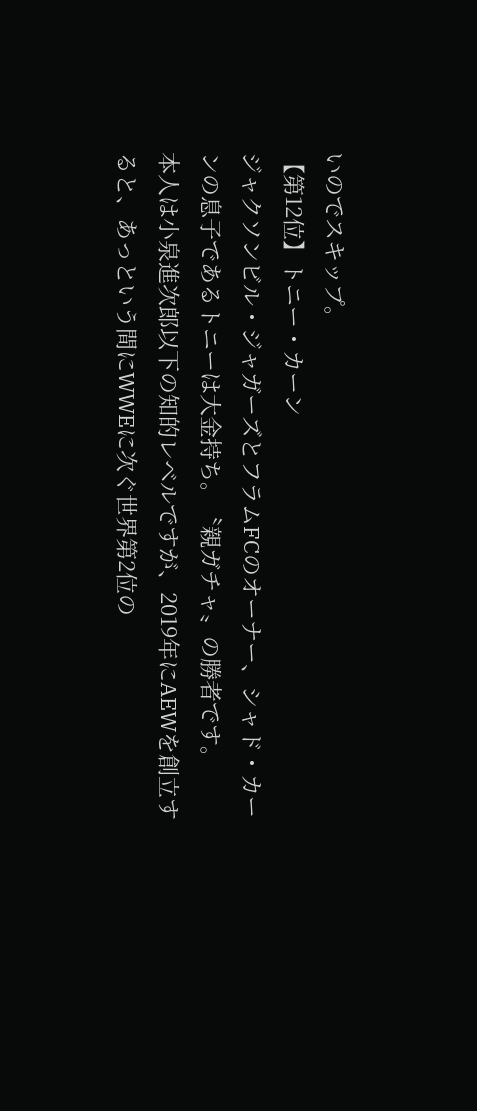いのでスキップ。
【第12位】トニー・カーン
ジャクソンビル・ジャガーズとフラムFCのオーナー、シャド・カーンの息子であるトニーは大金持ち。〝親ガチャ〟の勝者です。
本人は小泉進次郎以下の知的レベルですが、2019年にAEWを創立すると、あっという間にWWEに次ぐ世界第2位の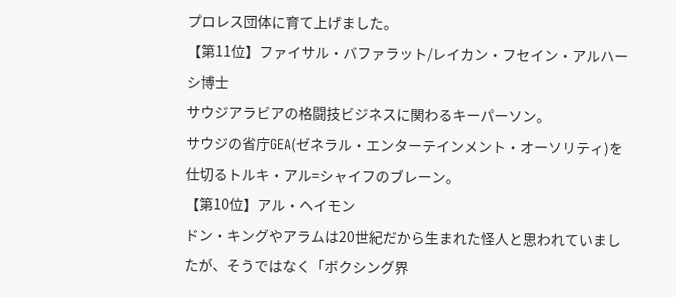プロレス団体に育て上げました。
【第11位】ファイサル・バファラット/レイカン・フセイン・アルハーシ博士
サウジアラビアの格闘技ビジネスに関わるキーパーソン。
サウジの省庁GEA(ゼネラル・エンターテインメント・オーソリティ)を仕切るトルキ・アル=シャイフのブレーン。
【第10位】アル・ヘイモン
ドン・キングやアラムは20世紀だから生まれた怪人と思われていましたが、そうではなく「ボクシング界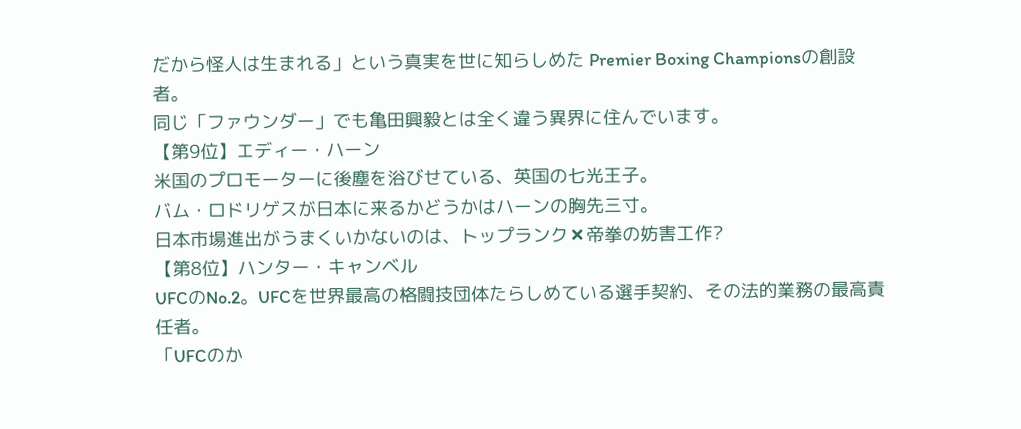だから怪人は生まれる」という真実を世に知らしめた Premier Boxing Championsの創設者。
同じ「ファウンダー」でも亀田興毅とは全く違う異界に住んでいます。
【第9位】エディー・ハーン
米国のプロモーターに後塵を浴びせている、英国の七光王子。
バム・ロドリゲスが日本に来るかどうかはハーンの胸先三寸。
日本市場進出がうまくいかないのは、トップランク✖帝拳の妨害工作?
【第8位】ハンター・キャンベル
UFCのNo.2。UFCを世界最高の格闘技団体たらしめている選手契約、その法的業務の最高責任者。
「UFCのか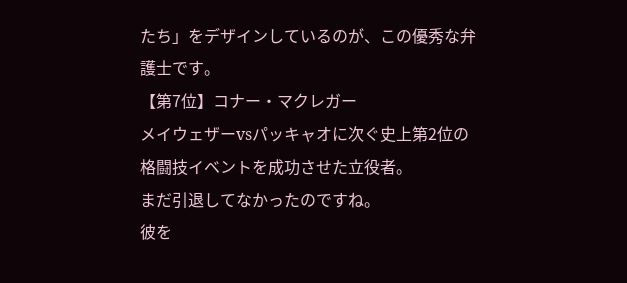たち」をデザインしているのが、この優秀な弁護士です。
【第7位】コナー・マクレガー
メイウェザーvsパッキャオに次ぐ史上第2位の格闘技イベントを成功させた立役者。
まだ引退してなかったのですね。
彼を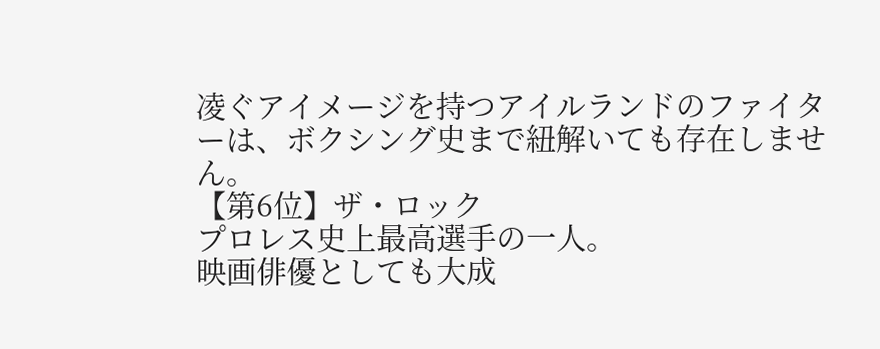凌ぐアイメージを持つアイルランドのファイターは、ボクシング史まで紐解いても存在しません。
【第6位】ザ・ロック
プロレス史上最高選手の一人。
映画俳優としても大成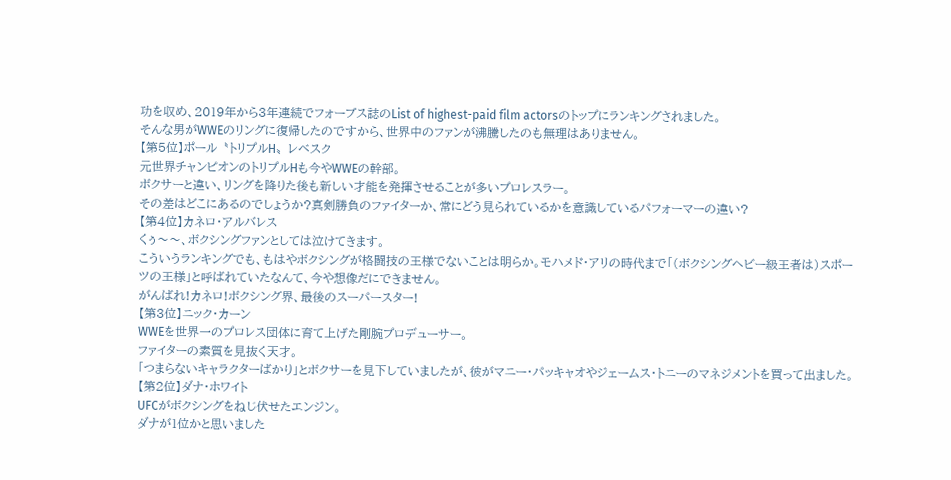功を収め、2019年から3年連続でフォーブス誌のList of highest-paid film actorsのトップにランキングされました。
そんな男がWWEのリングに復帰したのですから、世界中のファンが沸騰したのも無理はありません。
【第5位】ポール〝トリプルH〟レベスク
元世界チャンピオンのトリプルHも今やWWEの幹部。
ボクサーと違い、リングを降りた後も新しい才能を発揮させることが多いプロレスラー。
その差はどこにあるのでしょうか?真剣勝負のファイターか、常にどう見られているかを意識しているパフォーマーの違い?
【第4位】カネロ・アルバレス
くぅ〜〜、ボクシングファンとしては泣けてきます。
こういうランキングでも、もはやボクシングが格闘技の王様でないことは明らか。モハメド・アリの時代まで「(ボクシングヘビー級王者は)スポーツの王様」と呼ばれていたなんて、今や想像だにできません。
がんばれ!カネロ!ボクシング界、最後のスーパースター!
【第3位】ニック・カーン
WWEを世界一のプロレス団体に育て上げた剛腕プロデューサー。
ファイターの素質を見抜く天才。
「つまらないキャラクターばかり」とボクサーを見下していましたが、彼がマニー・パッキャオやジェームス・トニーのマネジメントを買って出ました。
【第2位】ダナ・ホワイト
UFCがボクシングをねじ伏せたエンジン。
ダナが1位かと思いました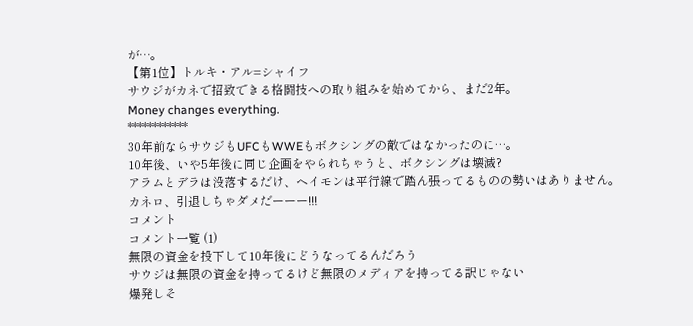が…。
【第1位】トルキ・アル=シャイフ
サウジがカネで招致できる格闘技への取り組みを始めてから、まだ2年。
Money changes everything.
************
30年前ならサウジもUFCもWWEもボクシングの敵ではなかったのに…。
10年後、いや5年後に同じ企画をやられちゃうと、ボクシングは壊滅?
アラムとデラは没落するだけ、ヘイモンは平行線で踏ん張ってるものの勢いはありません。
カネロ、引退しちゃダメだーーー!!!
コメント
コメント一覧 (1)
無限の資金を投下して10年後にどうなってるんだろう
サウジは無限の資金を持ってるけど無限のメディアを持ってる訳じゃない
爆発しそ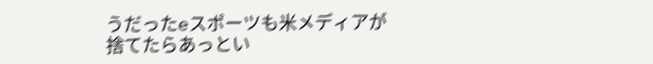うだったeスポーツも米メディアが捨てたらあっとい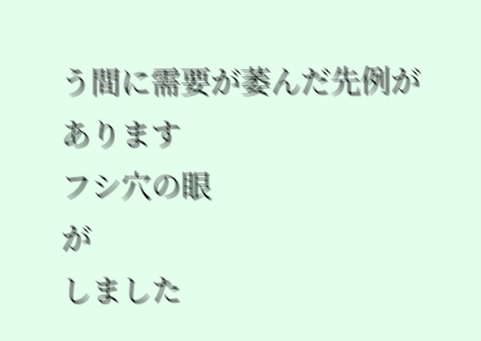う間に需要が萎んだ先例があります
フシ穴の眼
が
しました